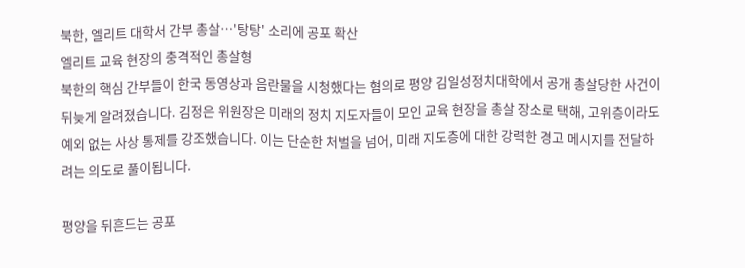북한, 엘리트 대학서 간부 총살…'탕탕' 소리에 공포 확산
엘리트 교육 현장의 충격적인 총살형
북한의 핵심 간부들이 한국 동영상과 음란물을 시청했다는 혐의로 평양 김일성정치대학에서 공개 총살당한 사건이 뒤늦게 알려졌습니다. 김정은 위원장은 미래의 정치 지도자들이 모인 교육 현장을 총살 장소로 택해, 고위층이라도 예외 없는 사상 통제를 강조했습니다. 이는 단순한 처벌을 넘어, 미래 지도층에 대한 강력한 경고 메시지를 전달하려는 의도로 풀이됩니다.

평양을 뒤흔드는 공포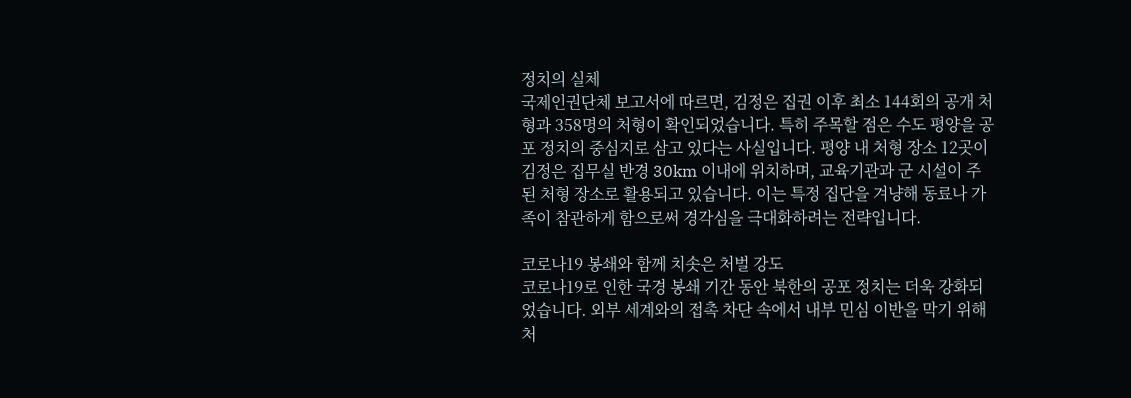정치의 실체
국제인권단체 보고서에 따르면, 김정은 집권 이후 최소 144회의 공개 처형과 358명의 처형이 확인되었습니다. 특히 주목할 점은 수도 평양을 공포 정치의 중심지로 삼고 있다는 사실입니다. 평양 내 처형 장소 12곳이 김정은 집무실 반경 30km 이내에 위치하며, 교육기관과 군 시설이 주된 처형 장소로 활용되고 있습니다. 이는 특정 집단을 겨냥해 동료나 가족이 참관하게 함으로써 경각심을 극대화하려는 전략입니다.

코로나19 봉쇄와 함께 치솟은 처벌 강도
코로나19로 인한 국경 봉쇄 기간 동안 북한의 공포 정치는 더욱 강화되었습니다. 외부 세계와의 접촉 차단 속에서 내부 민심 이반을 막기 위해 처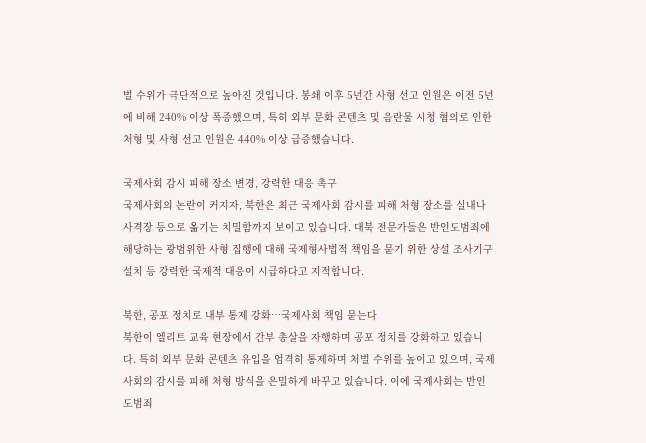벌 수위가 극단적으로 높아진 것입니다. 봉쇄 이후 5년간 사형 선고 인원은 이전 5년에 비해 240% 이상 폭증했으며, 특히 외부 문화 콘텐츠 및 음란물 시청 혐의로 인한 처형 및 사형 선고 인원은 440% 이상 급증했습니다.

국제사회 감시 피해 장소 변경, 강력한 대응 촉구
국제사회의 논란이 커지자, 북한은 최근 국제사회 감시를 피해 처형 장소를 실내나 사격장 등으로 옮기는 치밀함까지 보이고 있습니다. 대북 전문가들은 반인도범죄에 해당하는 광범위한 사형 집행에 대해 국제형사법적 책임을 묻기 위한 상설 조사기구 설치 등 강력한 국제적 대응이 시급하다고 지적합니다.

북한, 공포 정치로 내부 통제 강화…국제사회 책임 묻는다
북한이 엘리트 교육 현장에서 간부 총살을 자행하며 공포 정치를 강화하고 있습니다. 특히 외부 문화 콘텐츠 유입을 엄격히 통제하며 처벌 수위를 높이고 있으며, 국제사회의 감시를 피해 처형 방식을 은밀하게 바꾸고 있습니다. 이에 국제사회는 반인도범죄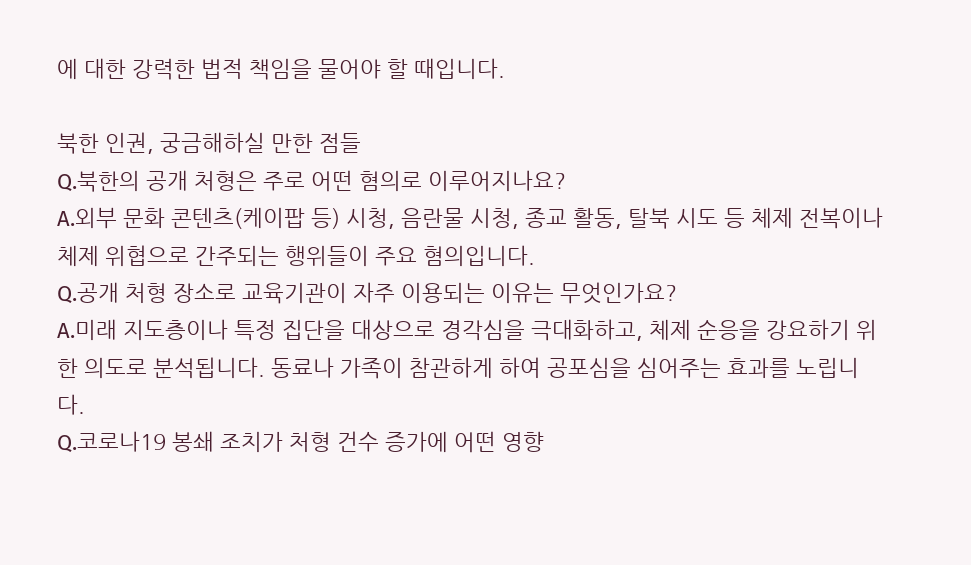에 대한 강력한 법적 책임을 물어야 할 때입니다.

북한 인권, 궁금해하실 만한 점들
Q.북한의 공개 처형은 주로 어떤 혐의로 이루어지나요?
A.외부 문화 콘텐츠(케이팝 등) 시청, 음란물 시청, 종교 활동, 탈북 시도 등 체제 전복이나 체제 위협으로 간주되는 행위들이 주요 혐의입니다.
Q.공개 처형 장소로 교육기관이 자주 이용되는 이유는 무엇인가요?
A.미래 지도층이나 특정 집단을 대상으로 경각심을 극대화하고, 체제 순응을 강요하기 위한 의도로 분석됩니다. 동료나 가족이 참관하게 하여 공포심을 심어주는 효과를 노립니다.
Q.코로나19 봉쇄 조치가 처형 건수 증가에 어떤 영향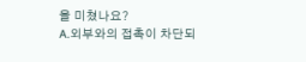을 미쳤나요?
A.외부와의 접촉이 차단되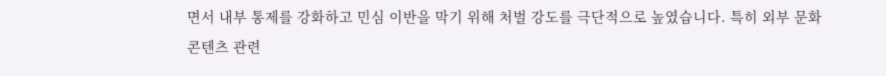면서 내부 통제를 강화하고 민심 이반을 막기 위해 처벌 강도를 극단적으로 높였습니다. 특히 외부 문화 콘텐츠 관련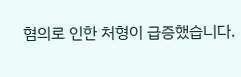혐의로 인한 처형이 급증했습니다.